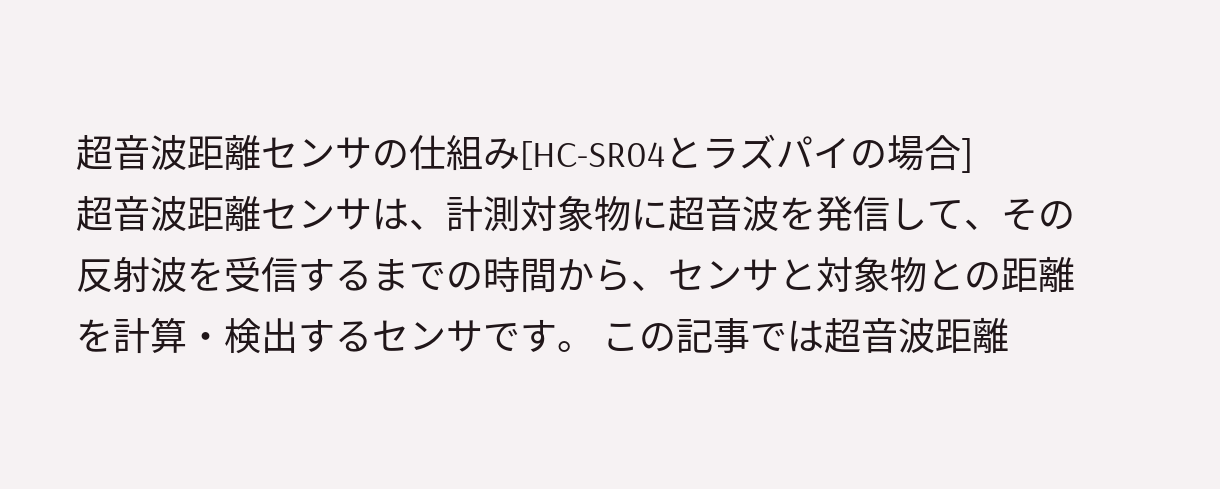超音波距離センサの仕組み[HC-SR04とラズパイの場合]
超音波距離センサは、計測対象物に超音波を発信して、その反射波を受信するまでの時間から、センサと対象物との距離を計算・検出するセンサです。 この記事では超音波距離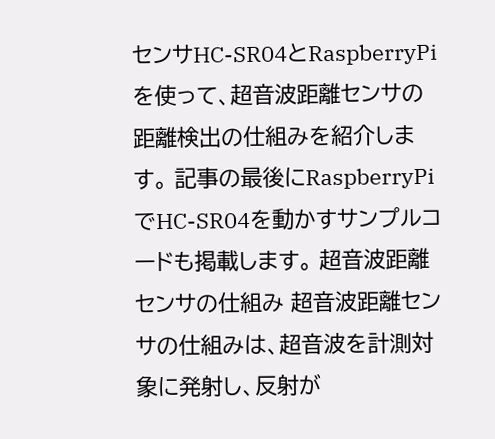センサHC-SR04とRaspberryPiを使って、超音波距離センサの距離検出の仕組みを紹介します。 記事の最後にRaspberryPiでHC-SR04を動かすサンプルコードも掲載します。 超音波距離センサの仕組み 超音波距離センサの仕組みは、超音波を計測対象に発射し、反射が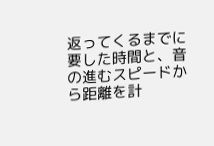返ってくるまでに要した時間と、音の進むスピードから距離を計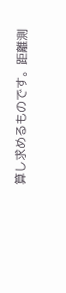算し求めるものです。距離測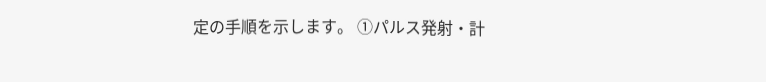定の手順を示します。 ①パルス発射・計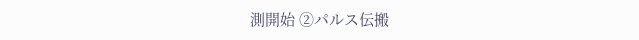測開始 ②パルス伝搬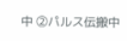中 ②パルス伝搬中